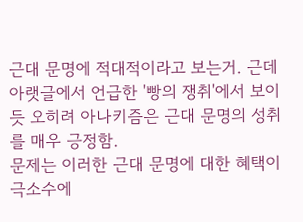근대 문명에 적대적이라고 보는거. 근데 아랫글에서 언급한 '빵의 쟁취'에서 보이듯 오히려 아나키즘은 근대 문명의 성취를 매우 긍정함.
문제는 이러한 근대 문명에 대한 혜택이 극소수에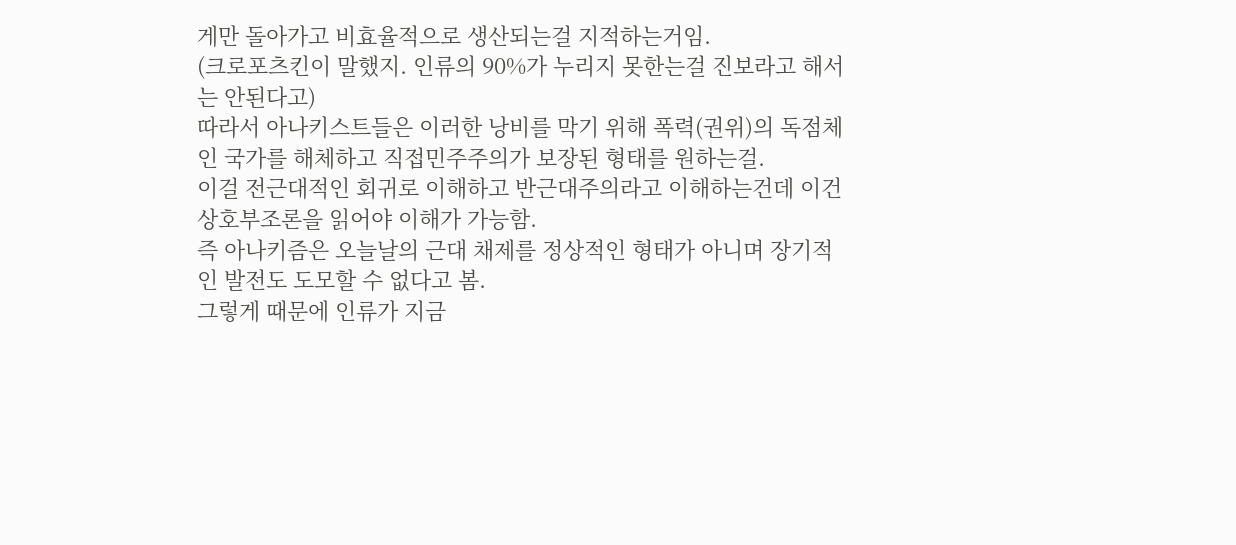게만 돌아가고 비효율적으로 생산되는걸 지적하는거임.
(크로포츠킨이 말했지. 인류의 90%가 누리지 못한는걸 진보라고 해서는 안된다고)
따라서 아나키스트들은 이러한 낭비를 막기 위해 폭력(권위)의 독점체인 국가를 해체하고 직접민주주의가 보장된 형태를 원하는걸.
이걸 전근대적인 회귀로 이해하고 반근대주의라고 이해하는건데 이건 상호부조론을 읽어야 이해가 가능함.
즉 아나키즘은 오늘날의 근대 채제를 정상적인 형태가 아니며 장기적인 발전도 도모할 수 없다고 봄.
그렇게 때문에 인류가 지금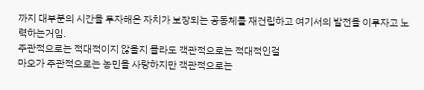까지 대부분의 시간을 투자해온 자치가 보장되는 공동체를 재건립하고 여기서의 발전을 이루자고 노력하는거임.
주관적으로는 적대적이지 않을지 몰라도 객관적으로는 적대적인걸
마오가 주관적으로는 농민을 사랑하지만 객관적으로는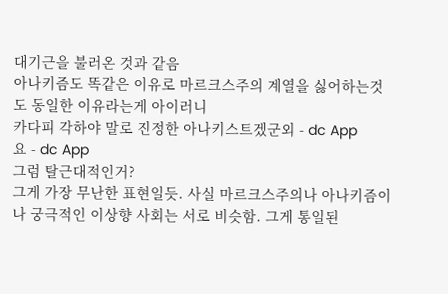대기근을 불러온 것과 같음
아나키즘도 똑같은 이유로 마르크스주의 계열을 싫어하는것도 동일한 이유라는게 아이러니
카다피 각하야 말로 진정한 아나키스트겠군외 - dc App
요 - dc App
그럼 탈근대적인거?
그게 가장 무난한 표현일듯. 사실 마르크스주의나 아나키즘이나 궁극적인 이상향 사회는 서로 비슷함. 그게 통일된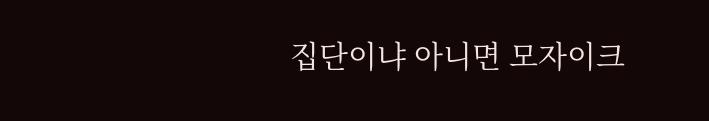집단이냐 아니면 모자이크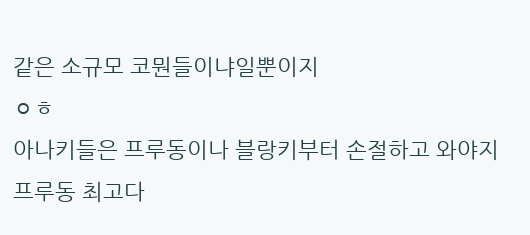같은 소규모 코뭔들이냐일뿐이지
ㅇㅎ
아나키들은 프루동이나 블랑키부터 손절하고 와야지
프루동 최고다